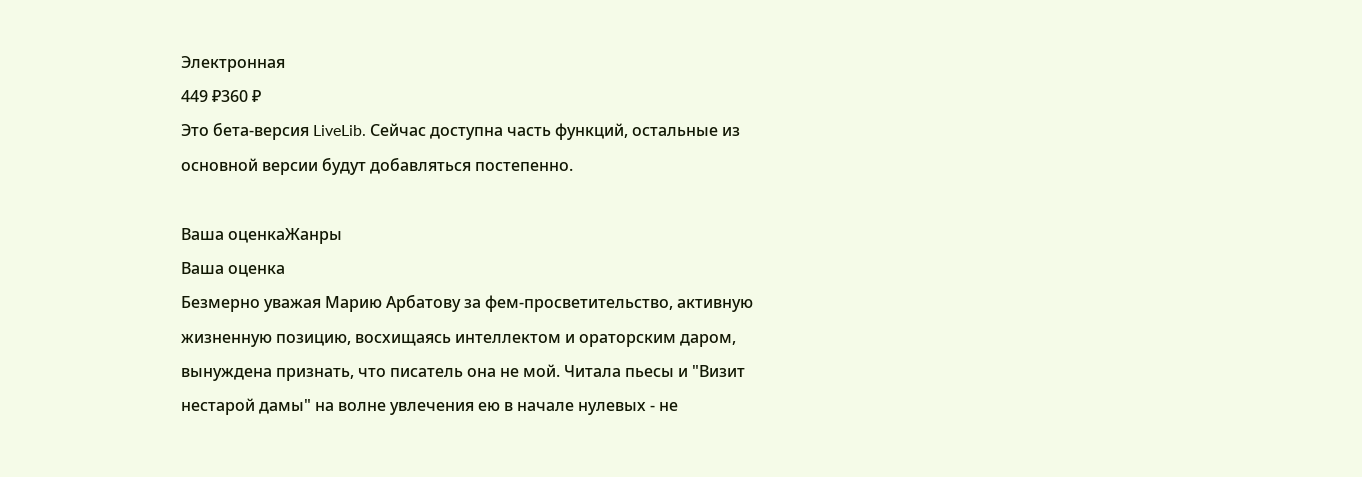Электронная
449 ₽360 ₽
Это бета-версия LiveLib. Сейчас доступна часть функций, остальные из основной версии будут добавляться постепенно.

Ваша оценкаЖанры
Ваша оценка
Безмерно уважая Марию Арбатову за фем-просветительство, активную жизненную позицию, восхищаясь интеллектом и ораторским даром, вынуждена признать, что писатель она не мой. Читала пьесы и "Визит нестарой дамы" на волне увлечения ею в начале нулевых - не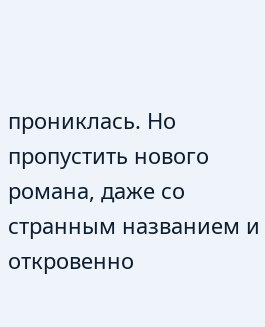прониклась. Но пропустить нового романа, даже со странным названием и откровенно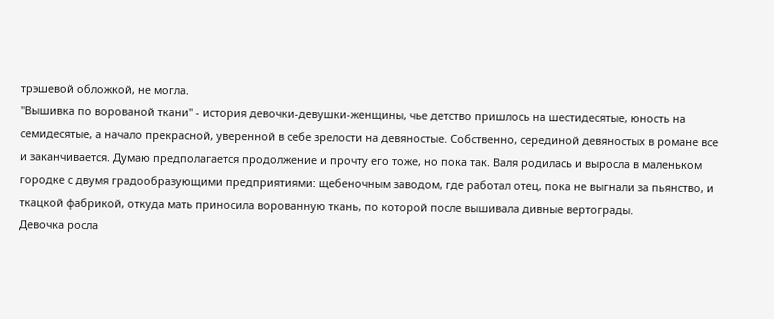трэшевой обложкой, не могла.
"Вышивка по ворованой ткани" - история девочки-девушки-женщины, чье детство пришлось на шестидесятые, юность на семидесятые, а начало прекрасной, уверенной в себе зрелости на девяностые. Собственно, серединой девяностых в романе все и заканчивается. Думаю предполагается продолжение и прочту его тоже, но пока так. Валя родилась и выросла в маленьком городке с двумя градообразующими предприятиями: щебеночным заводом, где работал отец, пока не выгнали за пьянство, и ткацкой фабрикой, откуда мать приносила ворованную ткань, по которой после вышивала дивные вертограды.
Девочка росла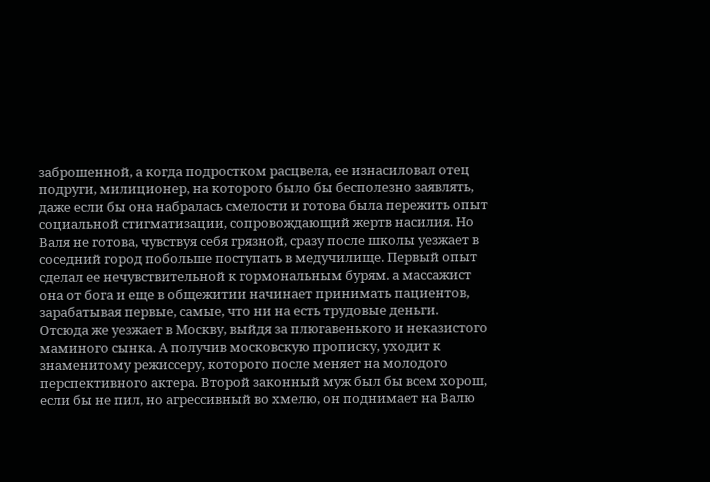заброшенной, а когда подростком расцвела, ее изнасиловал отец подруги, милиционер, на которого было бы бесполезно заявлять, даже если бы она набралась смелости и готова была пережить опыт социальной стигматизации, сопровождающий жертв насилия. Но Валя не готова, чувствуя себя грязной, сразу после школы уезжает в соседний город побольше поступать в медучилище. Первый опыт сделал ее нечувствительной к гормональным бурям. а массажист она от бога и еще в общежитии начинает принимать пациентов, зарабатывая первые, самые, что ни на есть трудовые деньги.
Отсюда же уезжает в Москву, выйдя за плюгавенького и неказистого маминого сынка. А получив московскую прописку, уходит к знаменитому режиссеру, которого после меняет на молодого перспективного актера. Второй законный муж был бы всем хорош, если бы не пил, но агрессивный во хмелю, он поднимает на Валю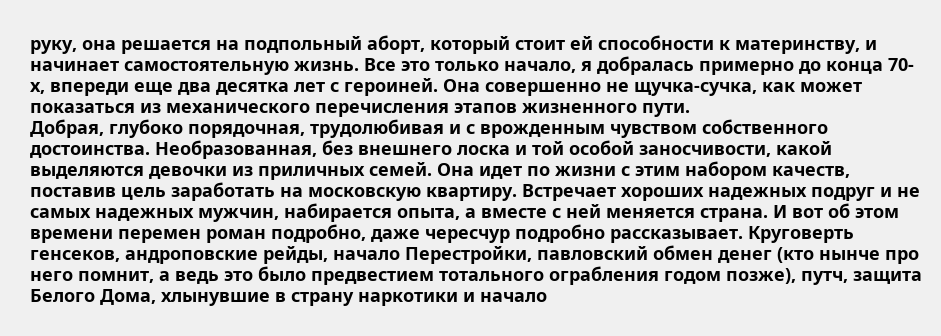руку, она решается на подпольный аборт, который стоит ей способности к материнству, и начинает самостоятельную жизнь. Все это только начало, я добралась примерно до конца 70-х, впереди еще два десятка лет с героиней. Она совершенно не щучка-сучка, как может показаться из механического перечисления этапов жизненного пути.
Добрая, глубоко порядочная, трудолюбивая и с врожденным чувством собственного достоинства. Необразованная, без внешнего лоска и той особой заносчивости, какой выделяются девочки из приличных семей. Она идет по жизни с этим набором качеств, поставив цель заработать на московскую квартиру. Встречает хороших надежных подруг и не самых надежных мужчин, набирается опыта, а вместе с ней меняется страна. И вот об этом времени перемен роман подробно, даже чересчур подробно рассказывает. Круговерть генсеков, андроповские рейды, начало Перестройки, павловский обмен денег (кто нынче про него помнит, а ведь это было предвестием тотального ограбления годом позже), путч, защита Белого Дома, хлынувшие в страну наркотики и начало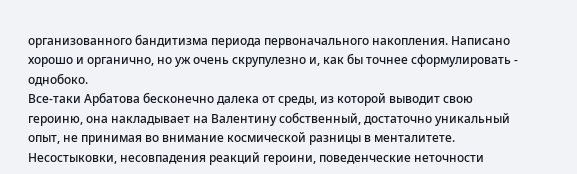организованного бандитизма периода первоначального накопления. Написано хорошо и органично, но уж очень скрупулезно и, как бы точнее сформулировать - однобоко.
Все-таки Арбатова бесконечно далека от среды, из которой выводит свою героиню, она накладывает на Валентину собственный, достаточно уникальный опыт, не принимая во внимание космической разницы в менталитете. Несостыковки, несовпадения реакций героини, поведенческие неточности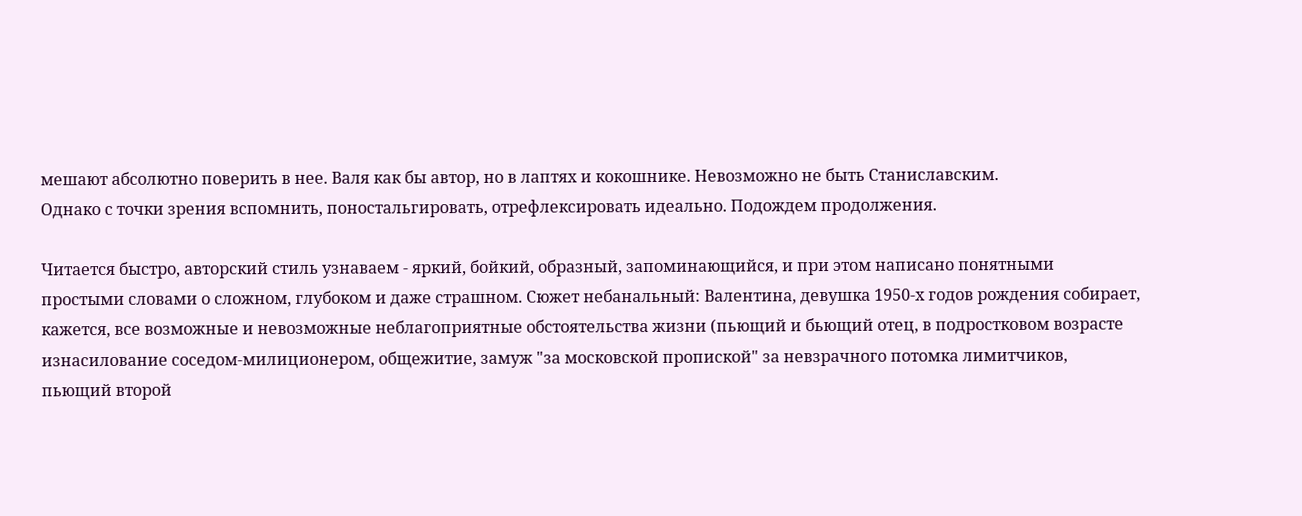мешают абсолютно поверить в нее. Валя как бы автор, но в лаптях и кокошнике. Невозможно не быть Станиславским.
Однако с точки зрения вспомнить, поностальгировать, отрефлексировать идеально. Подождем продолжения.

Читается быстро, авторский стиль узнаваем - яркий, бойкий, образный, запоминающийся, и при этом написано понятными простыми словами о сложном, глубоком и даже страшном. Сюжет небанальный: Валентина, девушка 1950-х годов рождения собирает, кажется, все возможные и невозможные неблагоприятные обстоятельства жизни (пьющий и бьющий отец, в подростковом возрасте изнасилование соседом-милиционером, общежитие, замуж "за московской пропиской" за невзрачного потомка лимитчиков, пьющий второй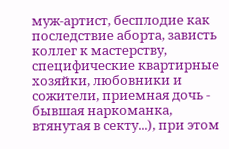муж-артист, бесплодие как последствие аборта, зависть коллег к мастерству, специфические квартирные хозяйки, любовники и сожители, приемная дочь - бывшая наркоманка, втянутая в секту...), при этом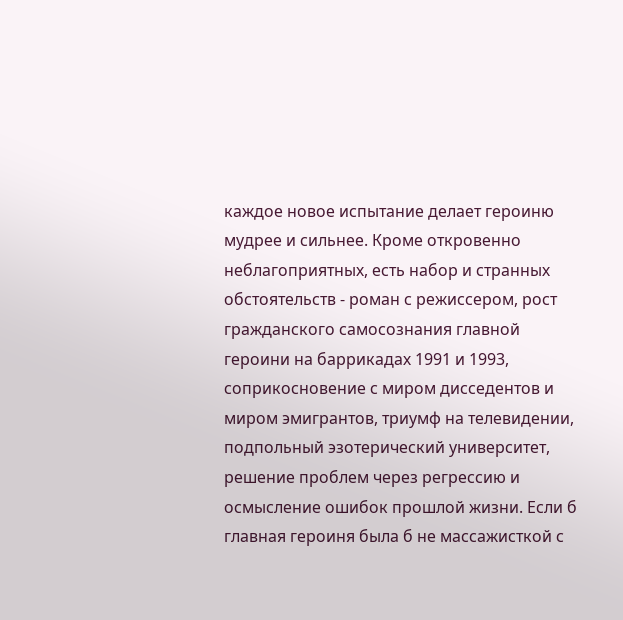каждое новое испытание делает героиню мудрее и сильнее. Кроме откровенно неблагоприятных, есть набор и странных обстоятельств - роман с режиссером, рост гражданского самосознания главной героини на баррикадах 1991 и 1993, соприкосновение с миром дисседентов и миром эмигрантов, триумф на телевидении, подпольный эзотерический университет, решение проблем через регрессию и осмысление ошибок прошлой жизни. Если б главная героиня была б не массажисткой с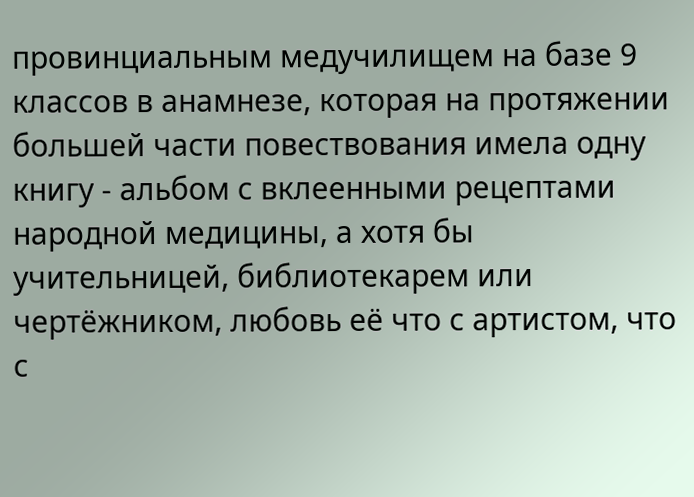провинциальным медучилищем на базе 9 классов в анамнезе, которая на протяжении большей части повествования имела одну книгу - альбом с вклеенными рецептами народной медицины, а хотя бы учительницей, библиотекарем или чертёжником, любовь её что с артистом, что с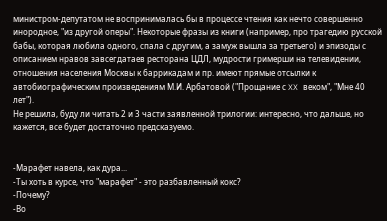министром-депутатом не воспринималась бы в процессе чтения как нечто совершенно инородное, "из другой оперы". Некоторые фразы из книги (например, про трагедию русской бабы, которая любила одного, спала с другим, а замуж вышла за третьего) и эпизоды с описанием нравов завсегдатаев ресторана ЦДЛ, мудрости гримерши на телевидении, отношения населения Москвы к баррикадам и пр. имеют прямые отсылки к автобиографическим произведениям М.И. Арбатовой ("Прощание с XX веком", "Мне 40 лет").
Не решила, буду ли читать 2 и 3 части заявленной трилогии: интересно, что дальше, но кажется, все будет достаточно предсказуемо.


-Марафет навела, как дура...
-Ты хоть в курсе, что "марафет" - это разбавленный кокс?
-Почему?
-Во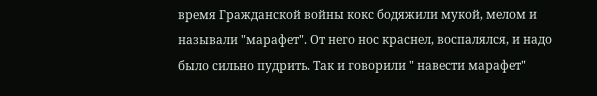время Гражданской войны кокс бодяжили мукой, мелом и называли "марафет". От него нос краснел, воспалялся, и надо было сильно пудрить. Так и говорили " навести марафет"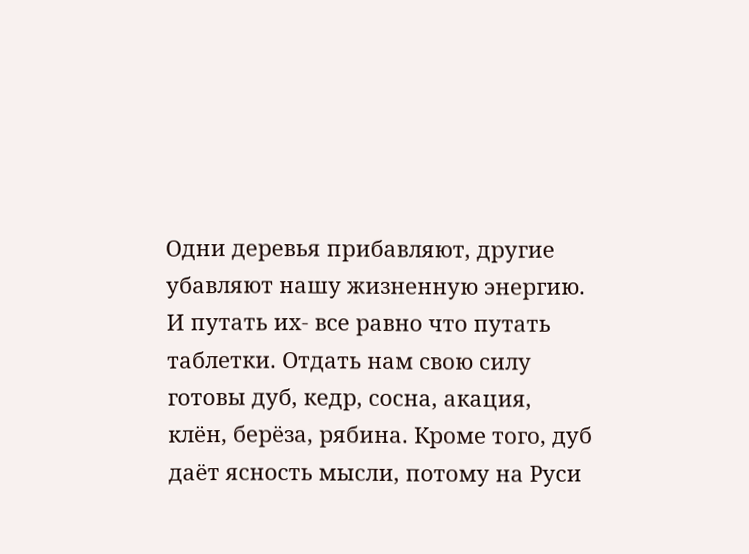Одни деревья прибавляют, другие убавляют нашу жизненную энергию. И путать их- все равно что путать таблетки. Отдать нам свою силу готовы дуб, кедр, сосна, акация, клён, берёза, рябина. Кроме того, дуб даёт ясность мысли, потому на Руси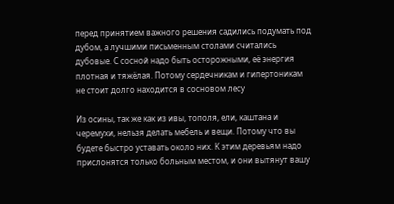перед принятием важного решения садились подумать под дубом, а лучшими письменным столами считались дубовые. С сосной надо быть осторожными, её энергия плотная и тяжёлая. Потому сердечникам и гипертоникам не стоит долго находится в сосновом лесу

Из осины, так же как из ивы, тополя, ели, каштана и черемухи, нельзя делать мебель и вещи. Потому что вы будете быстро уставать около них. К этим деревьям надо прислонятся только больным местом, и они вытянут вашу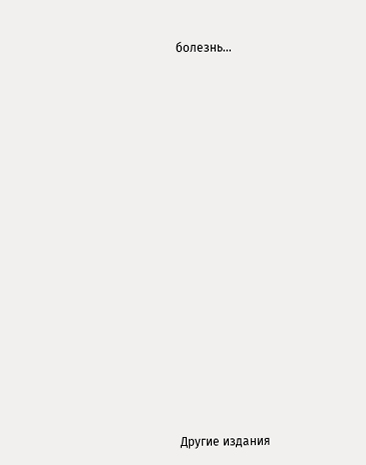болезнь...
















Другие издания